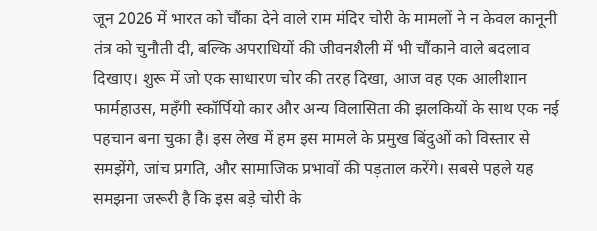जून 2026 में भारत को चौंका देने वाले राम मंदिर चोरी के मामलों ने न केवल कानूनी तंत्र को चुनौती दी, बल्कि अपराधियों की जीवनशैली में भी चौंकाने वाले बदलाव दिखाए। शुरू में जो एक साधारण चोर की तरह दिखा, आज वह एक आलीशान फार्महाउस, महँगी स्कॉर्पियो कार और अन्य विलासिता की झलकियों के साथ एक नई पहचान बना चुका है। इस लेख में हम इस मामले के प्रमुख बिंदुओं को विस्तार से समझेंगे, जांच प्रगति, और सामाजिक प्रभावों की पड़ताल करेंगे। सबसे पहले यह समझना जरूरी है कि इस बड़े चोरी के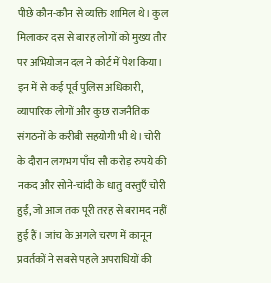पीछे कौन-कौन से व्यक्ति शामिल थे। कुल मिलाकर दस से बारह लोगों को मुख्य तौर पर अभियोजन दल ने कोर्ट में पेश किया। इन में से कई पूर्व पुलिस अधिकारी, व्यापारिक लोगों और कुछ राजनैतिक संगठनों के करीबी सहयोगी भी थे। चोरी के दौरान लगभग पाँच सौ करोड़ रुपये की नकद और सोने-चांदी के धातु वस्तुएँ चोरी हुईं, जो आज तक पूरी तरह से बरामद नहीं हुई हैं। जांच के अगले चरण में कानून प्रवर्तकों ने सबसे पहले अपराधियों की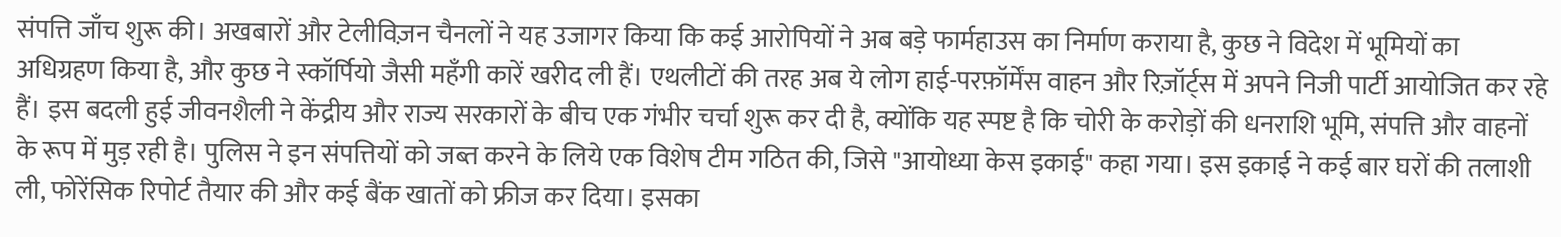संपत्ति जाँच शुरू की। अखबारों और टेलीविज़न चैनलों ने यह उजागर किया कि कई आरोपियों ने अब बड़े फार्महाउस का निर्माण कराया है, कुछ ने विदेश में भूमियों का अधिग्रहण किया है, और कुछ ने स्कॉर्पियो जैसी महँगी कारें खरीद ली हैं। एथलीटों की तरह अब ये लोग हाई-परफ़ॉर्मेंस वाहन और रिज़ॉर्ट्स में अपने निजी पार्टी आयोजित कर रहे हैं। इस बदली हुई जीवनशैली ने केंद्रीय और राज्य सरकारों के बीच एक गंभीर चर्चा शुरू कर दी है, क्योंकि यह स्पष्ट है कि चोरी के करोड़ों की धनराशि भूमि, संपत्ति और वाहनों के रूप में मुड़ रही है। पुलिस ने इन संपत्तियों को जब्त करने के लिये एक विशेष टीम गठित की, जिसे "आयोध्या केस इकाई" कहा गया। इस इकाई ने कई बार घरों की तलाशी ली, फोरेंसिक रिपोर्ट तैयार की और कई बैंक खातों को फ्रीज कर दिया। इसका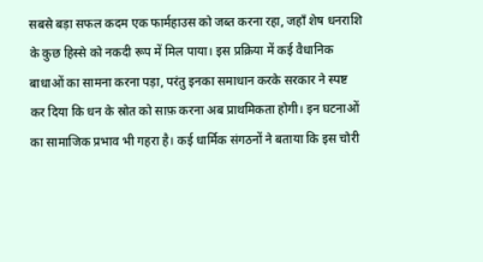सबसे बड़ा सफल कदम एक फार्महाउस को जब्त करना रहा, जहाँ शेष धनराशि के कुछ हिस्से को नकदी रूप में मिल पाया। इस प्रक्रिया में कई वैधानिक बाधाओं का सामना करना पड़ा, परंतु इनका समाधान करके सरकार ने स्पष्ट कर दिया कि धन के स्रोत को साफ़ करना अब प्राथमिकता होगी। इन घटनाओं का सामाजिक प्रभाव भी गहरा है। कई धार्मिक संगठनों ने बताया कि इस चोरी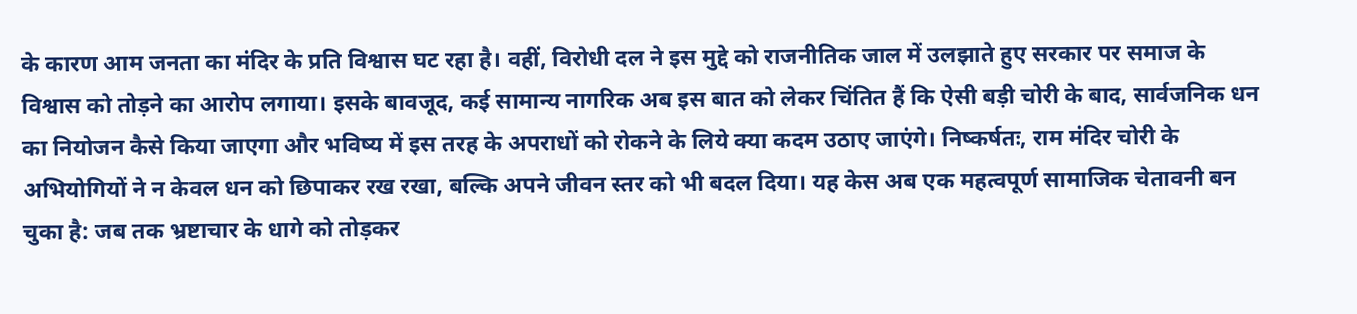के कारण आम जनता का मंदिर के प्रति विश्वास घट रहा है। वहीं, विरोधी दल ने इस मुद्दे को राजनीतिक जाल में उलझाते हुए सरकार पर समाज के विश्वास को तोड़ने का आरोप लगाया। इसके बावजूद, कई सामान्य नागरिक अब इस बात को लेकर चिंतित हैं कि ऐसी बड़ी चोरी के बाद, सार्वजनिक धन का नियोजन कैसे किया जाएगा और भविष्य में इस तरह के अपराधों को रोकने के लिये क्या कदम उठाए जाएंगे। निष्कर्षतः, राम मंदिर चोरी के अभियोगियों ने न केवल धन को छिपाकर रख रखा, बल्कि अपने जीवन स्तर को भी बदल दिया। यह केस अब एक महत्वपूर्ण सामाजिक चेतावनी बन चुका है: जब तक भ्रष्टाचार के धागे को तोड़कर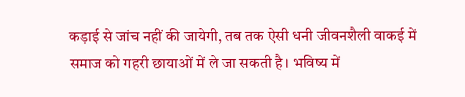कड़ाई से जांच नहीं की जायेगी, तब तक ऐसी धनी जीवनशैली वाकई में समाज को गहरी छायाओं में ले जा सकती है। भविष्य में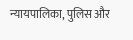न्यायपालिका, पुलिस और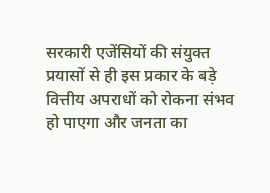सरकारी एजेंसियों की संयुक्त प्रयासों से ही इस प्रकार के बड़े वित्तीय अपराधों को रोकना संभव हो पाएगा और जनता का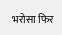भरोसा फिर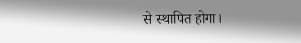से स्थापित होगा।